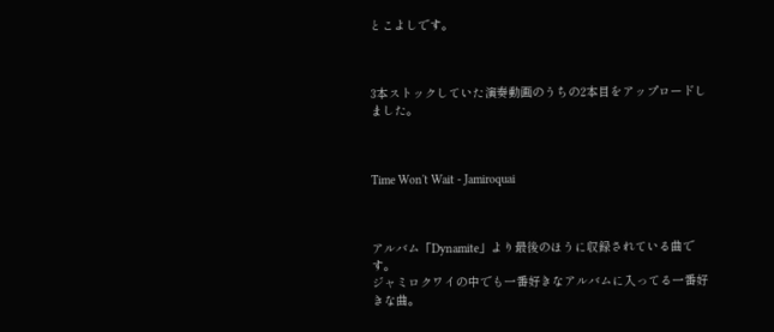とこよしです。



3本ストックしていた演奏動画のうちの2本目をアップロードしました。



Time Won't Wait - Jamiroquai



アルバム「Dynamite」より最後のほうに収録されている曲です。
ジャミロクワイの中でも一番好きなアルバムに入ってる一番好きな曲。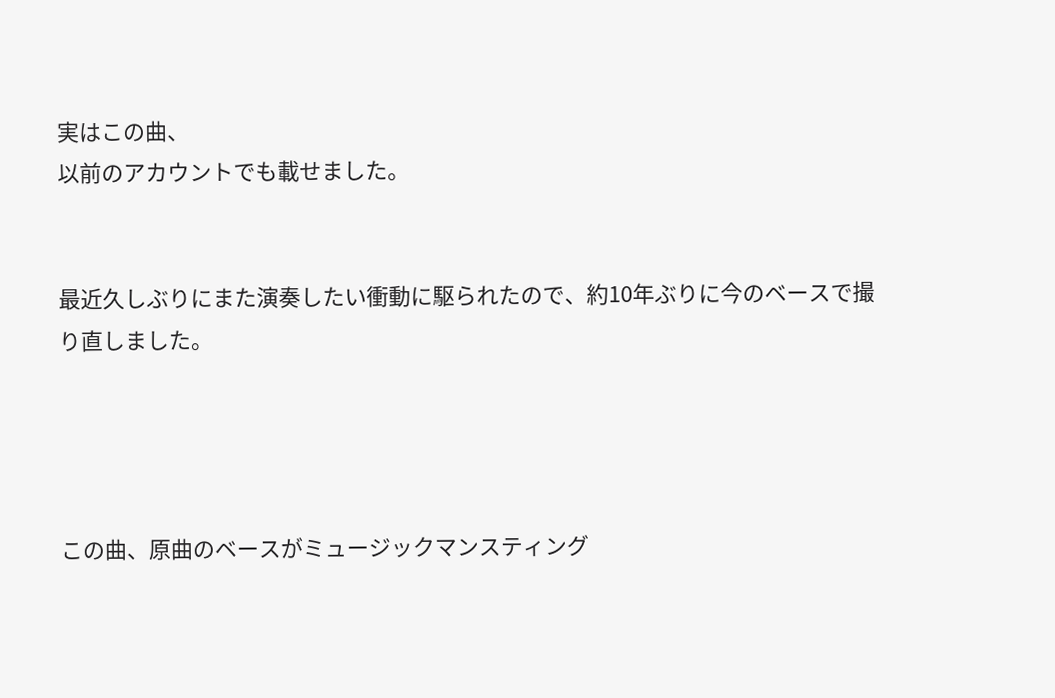実はこの曲、
以前のアカウントでも載せました。


最近久しぶりにまた演奏したい衝動に駆られたので、約10年ぶりに今のベースで撮り直しました。




この曲、原曲のベースがミュージックマンスティング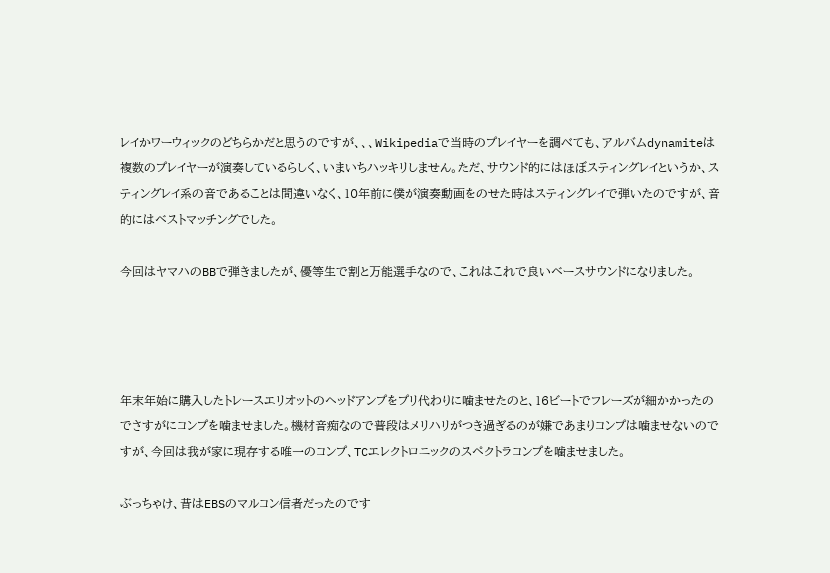レイかワーウィックのどちらかだと思うのですが、、、Wikipediaで当時のプレイヤーを調べても、アルバムdynamiteは複数のプレイヤーが演奏しているらしく、いまいちハッキリしません。ただ、サウンド的にはほぼスティングレイというか、スティングレイ系の音であることは間違いなく、10年前に僕が演奏動画をのせた時はスティングレイで弾いたのですが、音的にはベストマッチングでした。

今回はヤマハのBBで弾きましたが、優等生で割と万能選手なので、これはこれで良いベースサウンドになりました。




年末年始に購入したトレースエリオットのヘッドアンプをプリ代わりに噛ませたのと、16ビートでフレーズが細かかったのでさすがにコンプを噛ませました。機材音痴なので普段はメリハリがつき過ぎるのが嫌であまりコンプは噛ませないのですが、今回は我が家に現存する唯一のコンプ、TCエレクトロニックのスペクトラコンプを噛ませました。

ぶっちゃけ、昔はEBSのマルコン信者だったのです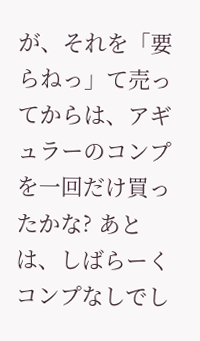が、それを「要らねっ」て売ってからは、アギュラーのコンプを一回だけ買ったかな? あとは、しばらーくコンプなしでし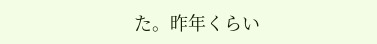た。昨年くらい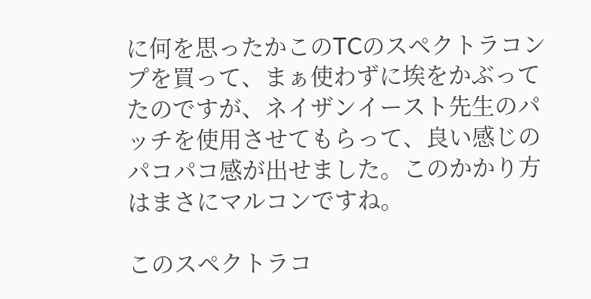に何を思ったかこのTCのスペクトラコンプを買って、まぁ使わずに埃をかぶってたのですが、ネイザンイースト先生のパッチを使用させてもらって、良い感じのパコパコ感が出せました。このかかり方はまさにマルコンですね。

このスペクトラコ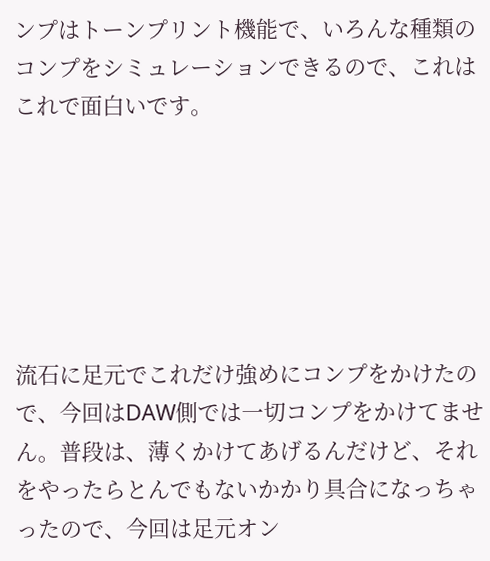ンプはトーンプリント機能で、いろんな種類のコンプをシミュレーションできるので、これはこれで面白いです。






流石に足元でこれだけ強めにコンプをかけたので、今回はDAW側では一切コンプをかけてません。普段は、薄くかけてあげるんだけど、それをやったらとんでもないかかり具合になっちゃったので、今回は足元オン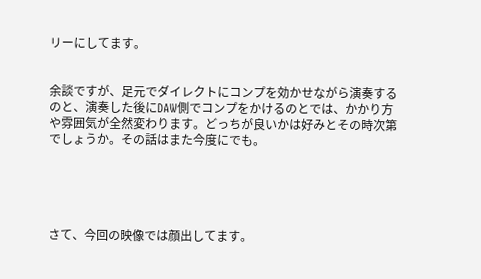リーにしてます。


余談ですが、足元でダイレクトにコンプを効かせながら演奏するのと、演奏した後にDAW側でコンプをかけるのとでは、かかり方や雰囲気が全然変わります。どっちが良いかは好みとその時次第でしょうか。その話はまた今度にでも。





さて、今回の映像では顔出してます。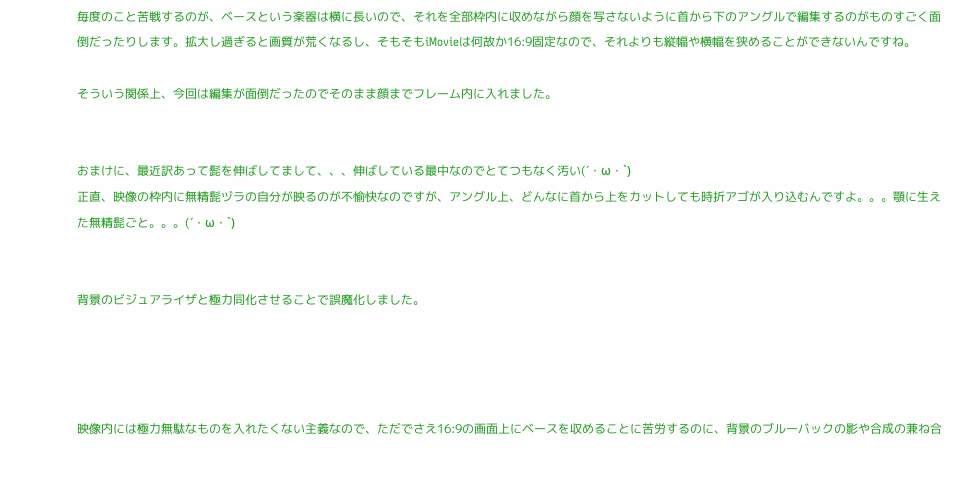毎度のこと苦戦するのが、ベースという楽器は横に長いので、それを全部枠内に収めながら顔を写さないように首から下のアングルで編集するのがものすごく面倒だったりします。拡大し過ぎると画質が荒くなるし、そもそもiMovieは何故か16:9固定なので、それよりも縦幅や横幅を狭めることができないんですね。

そういう関係上、今回は編集が面倒だったのでそのまま顔までフレーム内に入れました。


おまけに、最近訳あって髭を伸ばしてまして、、、伸ばしている最中なのでとてつもなく汚い(´・ω・`)
正直、映像の枠内に無精髭ヅラの自分が映るのが不愉快なのですが、アングル上、どんなに首から上をカットしても時折アゴが入り込むんですよ。。。顎に生えた無精髭ごと。。。(´・ω・`)


背景のビジュアライザと極力同化させることで誤魔化しました。




映像内には極力無駄なものを入れたくない主義なので、ただでさえ16:9の画面上にベースを収めることに苦労するのに、背景のブルーバックの影や合成の兼ね合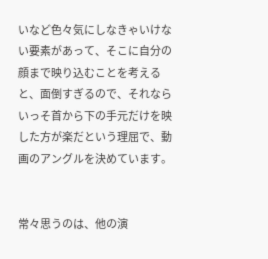いなど色々気にしなきゃいけない要素があって、そこに自分の顔まで映り込むことを考えると、面倒すぎるので、それならいっそ首から下の手元だけを映した方が楽だという理屈で、動画のアングルを決めています。


常々思うのは、他の演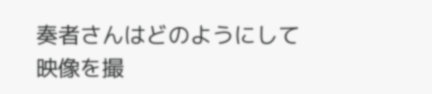奏者さんはどのようにして映像を撮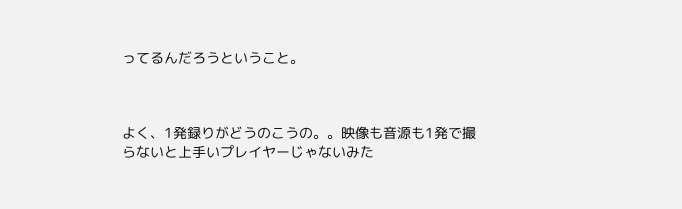ってるんだろうということ。



よく、1発録りがどうのこうの。。映像も音源も1発で撮らないと上手いプレイヤーじゃないみた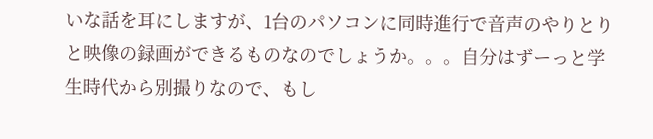いな話を耳にしますが、1台のパソコンに同時進行で音声のやりとりと映像の録画ができるものなのでしょうか。。。自分はずーっと学生時代から別撮りなので、もし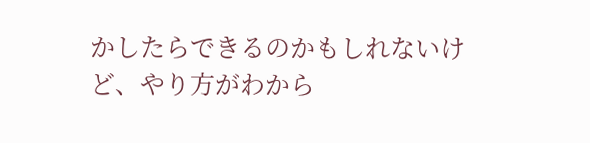かしたらできるのかもしれないけど、やり方がわから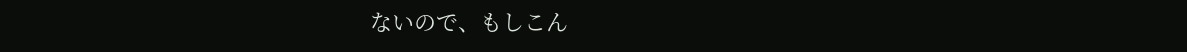ないので、もしこん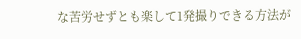な苦労せずとも楽して1発撮りできる方法が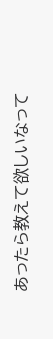あったら教えて欲しいなって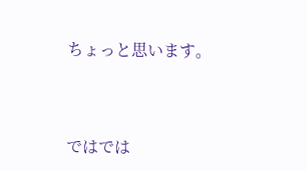ちょっと思います。




ではでは